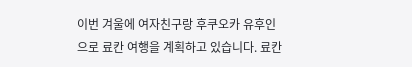이번 겨울에 여자친구랑 후쿠오카 유후인으로 료칸 여행을 계획하고 있습니다. 료칸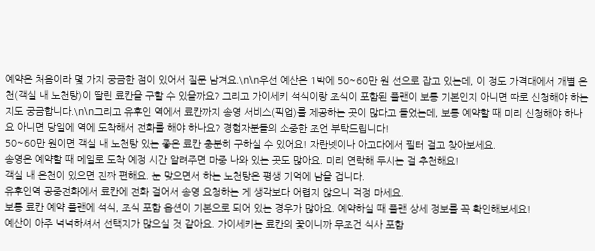예약은 처음이라 몇 가지 궁금한 점이 있어서 질문 남겨요.\n\n우선 예산은 1박에 50~60만 원 선으로 잡고 있는데, 이 정도 가격대에서 개별 온천(객실 내 노천탕)이 딸린 료칸을 구할 수 있을까요? 그리고 가이세키 석식이랑 조식이 포함된 플랜이 보통 기본인지 아니면 따로 신청해야 하는지도 궁금합니다.\n\n그리고 유후인 역에서 료칸까지 송영 서비스(픽업)를 제공하는 곳이 많다고 들었는데, 보통 예약할 때 미리 신청해야 하나요 아니면 당일에 역에 도착해서 전화를 해야 하나요? 경험자분들의 소중한 조언 부탁드립니다!
50~60만 원이면 객실 내 노천탕 있는 좋은 료칸 충분히 구하실 수 있어요! 자란넷이나 아고다에서 필터 걸고 찾아보세요.
송영은 예약할 때 메일로 도착 예정 시간 알려주면 마중 나와 있는 곳도 많아요. 미리 연락해 두시는 걸 추천해요!
객실 내 온천이 있으면 진짜 편해요. 눈 맞으면서 하는 노천탕은 평생 기억에 남을 겁니다.
유후인역 공중전화에서 료칸에 전화 걸어서 송영 요청하는 게 생각보다 어렵지 않으니 걱정 마세요.
보통 료칸 예약 플랜에 석식, 조식 포함 옵션이 기본으로 되어 있는 경우가 많아요. 예약하실 때 플랜 상세 정보를 꼭 확인해보세요!
예산이 아주 넉넉하셔서 선택지가 많으실 것 같아요. 가이세키는 료칸의 꽃이니까 무조건 식사 포함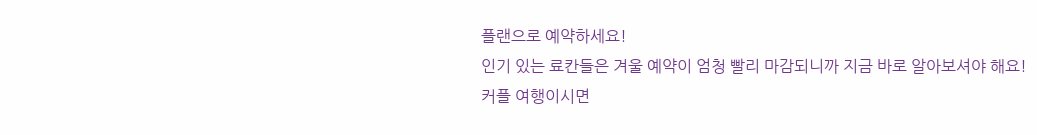플랜으로 예약하세요!
인기 있는 료칸들은 겨울 예약이 엄청 빨리 마감되니까 지금 바로 알아보셔야 해요!
커플 여행이시면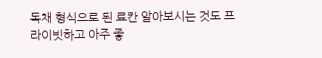독채 형식으로 된 료칸 알아보시는 것도 프라이빗하고 아주 좋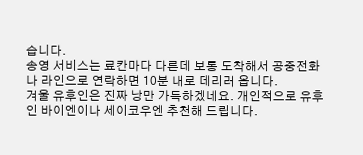습니다.
송영 서비스는 료칸마다 다른데 보통 도착해서 공중전화나 라인으로 연락하면 10분 내로 데리러 옵니다.
겨울 유후인은 진짜 낭만 가득하겠네요. 개인적으로 유후인 바이엔이나 세이코우엔 추천해 드립니다.